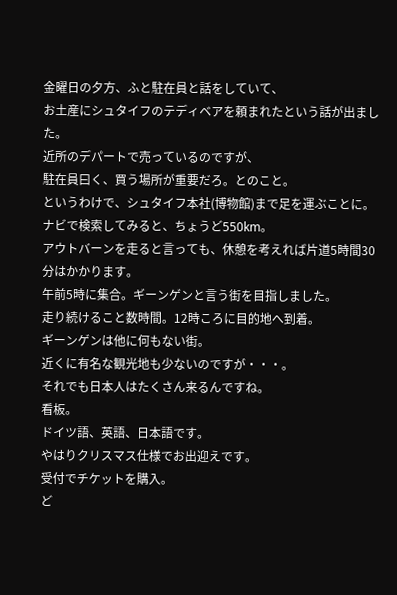金曜日の夕方、ふと駐在員と話をしていて、
お土産にシュタイフのテディベアを頼まれたという話が出ました。
近所のデパートで売っているのですが、
駐在員曰く、買う場所が重要だろ。とのこと。
というわけで、シュタイフ本社(博物館)まで足を運ぶことに。
ナビで検索してみると、ちょうど550km。
アウトバーンを走ると言っても、休憩を考えれば片道5時間30分はかかります。
午前5時に集合。ギーンゲンと言う街を目指しました。
走り続けること数時間。12時ころに目的地へ到着。
ギーンゲンは他に何もない街。
近くに有名な観光地も少ないのですが・・・。
それでも日本人はたくさん来るんですね。
看板。
ドイツ語、英語、日本語です。
やはりクリスマス仕様でお出迎えです。
受付でチケットを購入。
ど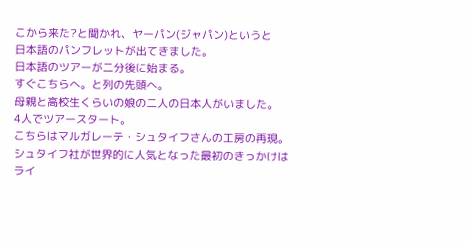こから来た?と聞かれ、ヤーパン(ジャパン)というと
日本語のパンフレットが出てきました。
日本語のツアーが二分後に始まる。
すぐこちらへ。と列の先頭へ。
母親と高校生くらいの娘の二人の日本人がいました。
4人でツアースタート。
こちらはマルガレーテ・シュタイフさんの工房の再現。
シュタイフ社が世界的に人気となった最初のきっかけは
ライ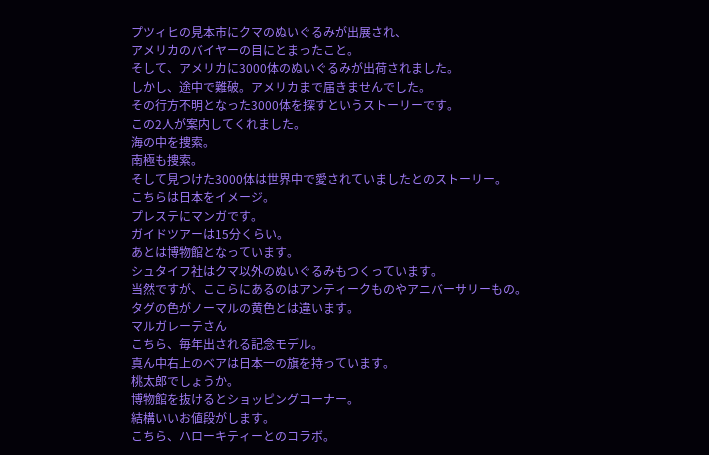プツィヒの見本市にクマのぬいぐるみが出展され、
アメリカのバイヤーの目にとまったこと。
そして、アメリカに3000体のぬいぐるみが出荷されました。
しかし、途中で難破。アメリカまで届きませんでした。
その行方不明となった3000体を探すというストーリーです。
この2人が案内してくれました。
海の中を捜索。
南極も捜索。
そして見つけた3000体は世界中で愛されていましたとのストーリー。
こちらは日本をイメージ。
プレステにマンガです。
ガイドツアーは15分くらい。
あとは博物館となっています。
シュタイフ社はクマ以外のぬいぐるみもつくっています。
当然ですが、ここらにあるのはアンティークものやアニバーサリーもの。
タグの色がノーマルの黄色とは違います。
マルガレーテさん
こちら、毎年出される記念モデル。
真ん中右上のベアは日本一の旗を持っています。
桃太郎でしょうか。
博物館を抜けるとショッピングコーナー。
結構いいお値段がします。
こちら、ハローキティーとのコラボ。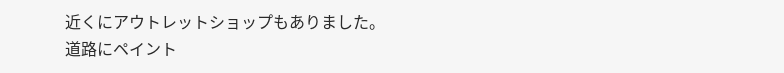近くにアウトレットショップもありました。
道路にペイント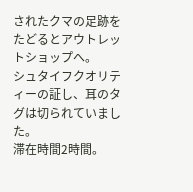されたクマの足跡をたどるとアウトレットショップへ。
シュタイフクオリティーの証し、耳のタグは切られていました。
滞在時間2時間。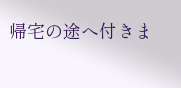帰宅の途へ付きま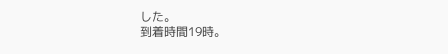した。
到着時間19時。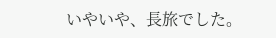いやいや、長旅でした。